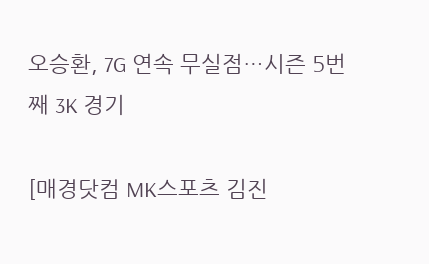오승환, 7G 연속 무실점…시즌 5번째 3K 경기

[매경닷컴 MK스포츠 김진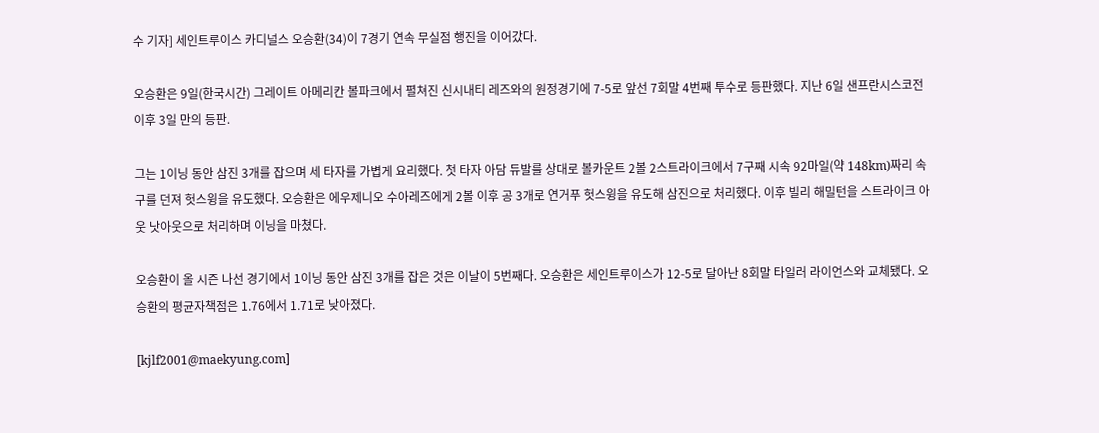수 기자] 세인트루이스 카디널스 오승환(34)이 7경기 연속 무실점 행진을 이어갔다.

오승환은 9일(한국시간) 그레이트 아메리칸 볼파크에서 펼쳐진 신시내티 레즈와의 원정경기에 7-5로 앞선 7회말 4번째 투수로 등판했다. 지난 6일 샌프란시스코전 이후 3일 만의 등판.

그는 1이닝 동안 삼진 3개를 잡으며 세 타자를 가볍게 요리했다. 첫 타자 아담 듀발를 상대로 볼카운트 2볼 2스트라이크에서 7구째 시속 92마일(약 148km)짜리 속구를 던져 헛스윙을 유도했다. 오승환은 에우제니오 수아레즈에게 2볼 이후 공 3개로 연거푸 헛스윙을 유도해 삼진으로 처리했다. 이후 빌리 해밀턴을 스트라이크 아웃 낫아웃으로 처리하며 이닝을 마쳤다.

오승환이 올 시즌 나선 경기에서 1이닝 동안 삼진 3개를 잡은 것은 이날이 5번째다. 오승환은 세인트루이스가 12-5로 달아난 8회말 타일러 라이언스와 교체됐다. 오승환의 평균자책점은 1.76에서 1.71로 낮아졌다.

[kjlf2001@maekyung.com]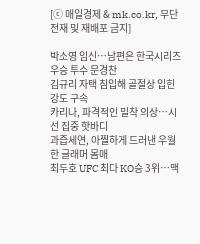[ⓒ 매일경제 & mk.co.kr, 무단전재 및 재배포 금지]

박소영 임신…남편은 한국시리즈 우승 투수 문경찬
김규리 자택 침입해 골절상 입힌 강도 구속
카리나, 파격적인 밀착 의상…시선 집중 핫바디
과즙세연, 아찔하게 드러낸 우월한 글래머 몸매
최두호 UFC 최다 KO승 3위…맥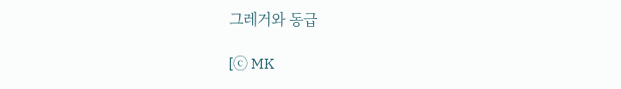그레거와 동급

[ⓒ MK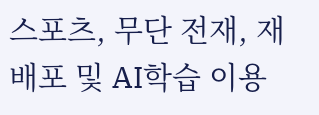스포츠, 무단 전재, 재배포 및 AI학습 이용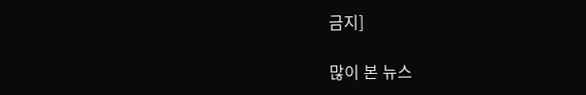금지]

많이 본 뉴스